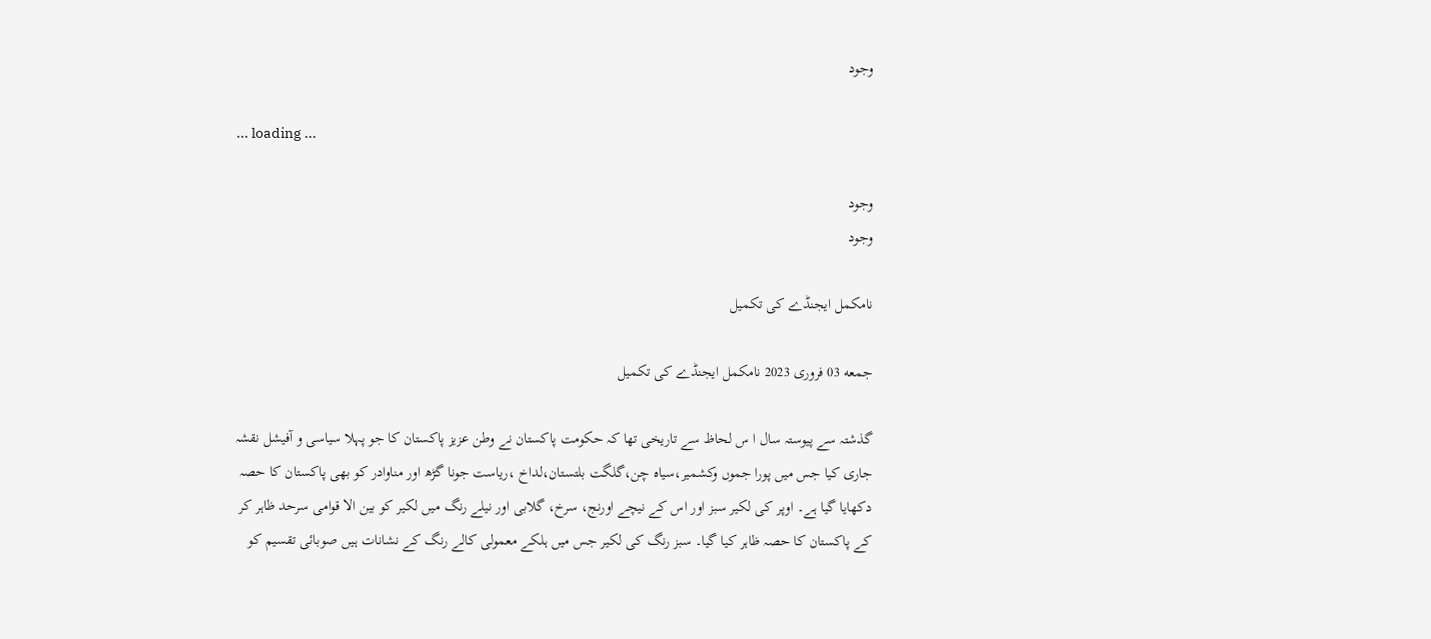وجود

... loading ...

وجود
وجود

نامکمل ایجنڈے کی تکمیل

جمعه 03 فروری 2023 نامکمل ایجنڈے کی تکمیل

گذشتہ سے پیوستہ سال ا س لحاظ سے تاریخی تھا کہ حکومت پاکستان نے وطن عزیز پاکستان کا جو پہلا سیاسی و آفیشل نقشہ جاری کیا جس میں پورا جموں وکشمیر،سیاہ چن،گلگت بلتستان،لداخ ،ریاست جونا گڑھ اور مناوادر کو بھی پاکستان کا حصہ دکھایا گیا ہے۔ اوپر کی لکیر سبز اور اس کے نیچے اورنج، سرخ، گلابی اور نیلے رنگ میں لکیر کو بین الا قوامی سرحد ظاہر کر کے پاکستان کا حصہ ظاہر کیا گیا۔ سبز رنگ کی لکیر جس میں ہلکے معمولی کالے رنگ کے نشانات ہیں صوبائی تقسیم کو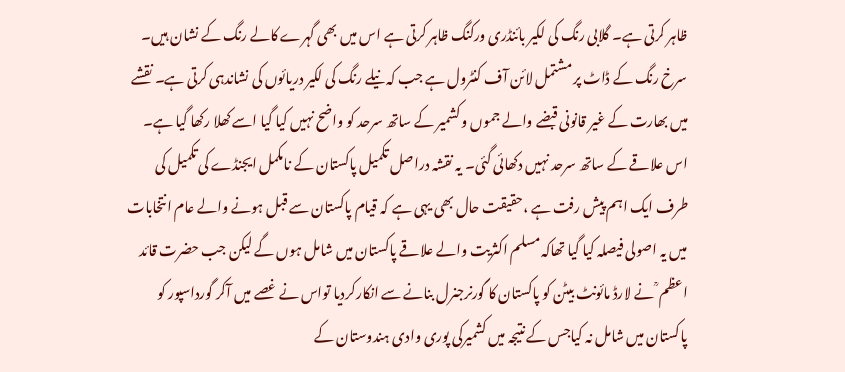ظاہر کرتی ہے۔ گلابی رنگ کی لکیر بائنڈری ورکنگ ظاہر کرتی ہے اس میں بھی گہرے کالے رنگ کے نشان ہیں۔ سرخ رنگ کے ڈاٹ پر مشتمل لائن آف کنٹرول ہے جب کہ نیلے رنگ کی لکیر دریائوں کی نشاندہی کرتی ہے۔ نقشے میں بھارت کے غیر قانونی قبضے والے جموں و کشمیر کے ساتھ سرحد کو واضح نہیں کیا گیا اسے کھلا رکھا گیا ہے۔ اس علاقے کے ساتھ سرحد نہیں دکھائی گئی۔ یہ نقشہ دراصل تکمیل پاکستان کے نامکمل ایجنڈے کی تکمیل کی طرف ایک اہم پیش رفت ہے ،حقیقت حال بھی یہی ہے کہ قیام پاکستان سے قبل ہونے والے عام انتخابات میں یہ اصولی فیصلہ کیا گیا تھاکہ مسلم اکثریت والے علاقے پاکستان میں شامل ہوں گے لیکن جب حضرت قائد اعظم ؒ نے لارڈ مائونٹ بیٹن کو پاکستان کا گورنرجنرل بنانے سے انکارکردیا تواس نے غصے میں آکر گورداسپور کو پاکستان میں شامل نہ کیاجس کے نتیجہ میں کشمیرکی پوری وادی ہندوستان کے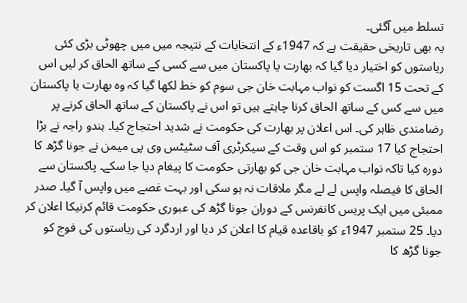تسلط میں آگئی۔
یہ بھی تاریخی حقیقت ہے کہ 1947ء کے انتخابات کے نتیجہ میں میں چھوٹی بڑی کئی ریاستوں کو اختیار دیا گیا کہ بھارت یا پاکستان میں سے کسی کے ساتھ الحاق کر لیں اس کے تحت 15 اگست کو نواب مہابت خان جی سوم کو خط لکھا گیا کہ وہ بھارت یا پاکستان میں سے کس کے ساتھ الحاق کرنا چاہتے ہیں تو اس نے پاکستان کے ساتھ الحاق کرنے پر رضامندی ظاہر کی۔ اس اعلان پر بھارت کی حکومت نے شدید احتجاج کیا۔ ہندو راجہ نے بڑا احتجاج کیا 17 ستمبر کو اس وقت کے سیکرٹری آف سٹیٹس وی پی میمن نے جونا گڑھ کا دورہ کیا تاکہ نواب مہابت خان جی کو بھارتی حکومت کا پیغام دیا جا سکے۔ پاکستان سے الحاق کا فیصلہ واپس لے لے مگر ملاقات نہ ہو سکی اور بہت غصے میں واپس آ گیا۔ صدر ممبئی میں ایک پریس کانفرنس کے دوران جونا گڑھ کی عبوری حکومت قائم کرنیکا اعلان کر دیا۔ 25 ستمبر 1947ء کو باقاعدہ قیام کا اعلان کر دیا اور اردگرد کی ریاستوں کی فوج کو جونا گڑھ کا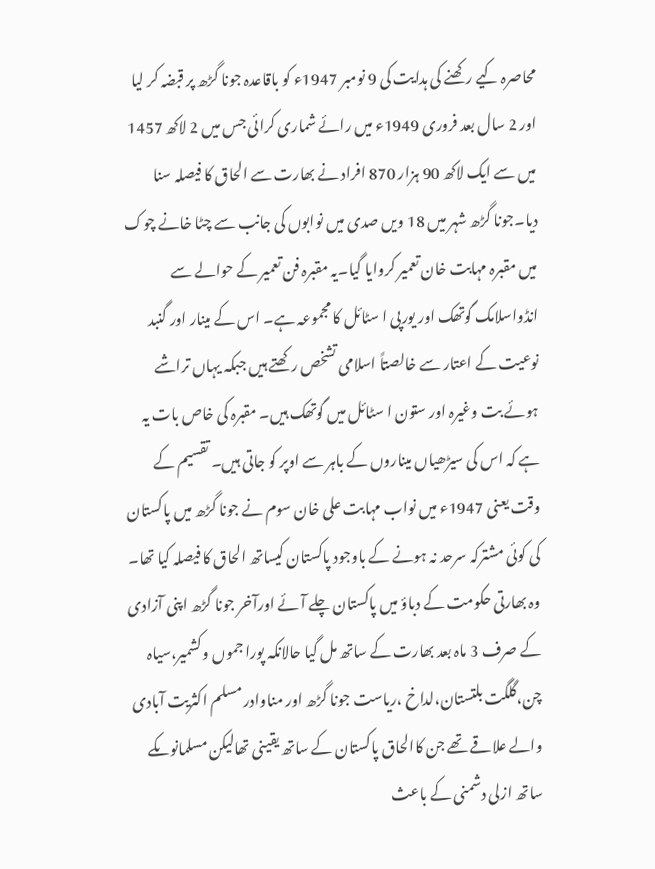محاصرہ کیے رکھنے کی ہدایت کی 9 نومبر 1947ء کو باقاعدہ جونا گڑھ پر قبضہ کر لیا اور 2 سال بعد فروری 1949ء میں رائے شماری کرائی جس میں 2 لاکھ 1457 میں سے ایک لاکھ 90 ہزار 870 افراد نے بھارت سے الحاق کا فیصلہ سنا دیا۔جونا گڑھ شہر میں 18 ویں صدی میں نوابوں کی جانب سے چٹا خانے چوک میں مقبرہ مہابت خان تعمیر کروایا گیا۔یہ مقبرہ فن تعمیر کے حوالے سے انڈواسلامک گوتھک اور یورپی ا سٹائل کا مجموعہ ہے۔ اس کے مینار اور گنبد نوعیت کے اعتار سے خالصتاً اسلامی تشخص رکھتے ہیں جبکہ یہاں تراشے ہوئے بت وغیرہ اور ستون ا سٹائل میں گوتھک ہیں۔ مقبرہ کی خاص بات یہ ہے کہ اس کی سیڑھیاں میناروں کے باہر سے اوپر کو جاتی ہیں۔ تقسیم کے وقت یعنی 1947ء میں نواب مہابت علی خان سوم نے جونا گڑھ میں پاکستان کی کوئی مشترکہ سرحد نہ ہونے کے باوجود پاکستان کیساتھ الحاق کا فیصلہ کیا تھا۔ وہ بھارتی حکومت کے دباؤ میں پاکستان چلے آئے اورآخر جونا گڑھ اپنی آزادی کے صرف 3 ماہ بعد بھارت کے ساتھ مل گیا حالانکہ پورا جموں وکشمیر،سیاہ چن،گلگت بلتستان،لداخ ،ریاست جونا گڑھ اور مناوادر مسلم اکثریت آبادی والے علاقے تھے جن کاالحاق پاکستان کے ساتھ یقینی تھالیکن مسلمانوںکے ساتھ ازلی دشمنی کے باعث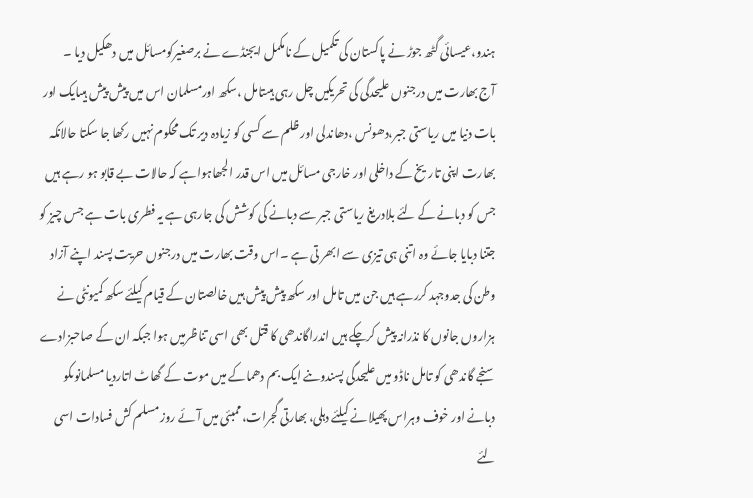ہندو،عیسائی گٹھ جوڑ نے پاکستان کی تکمیل کے نامکمل ایجنڈے نے برصغیرکومسائل میں دھکیل دیا ۔
آج بھارت میں درجنوں علیحدگی کی تحریکیں چل رہی ہیںتامل ،سکھ اورمسلمان اس میں پیش پیش ہیںایک اور بات دنیا میں ریاستی جبر،دھونس ،دھاندلی اور ظلم سے کسی کو زیادہ دیر تک محکوم نہیں رکھا جا سکتا حالانکہ بھارت اپنی تاریخ کے داخلی اور خارجی مسائل میں اس قدر الجھاہواہے کہ حالات بے قابو ہو رہے ہیں جس کو دبانے کے لئے بلادریغ ریاستی جبر سے دبانے کی کوشش کی جارہی ہے یہ فطری بات ہے جس چیز کو جتنا دبایا جائے وہ اتنی ہی تیزی سے ابھر تی ہے ۔اس وقت بھارت میں درجنوں حریت پسند اپنے آزاد وطن کی جدوجہد کررہے ہیں جن میں تامل اور سکھ پیش پیش ہیں خالصتان کے قیام کیلئے سکھ کمیونٹی نے ہزاروں جانوں کا نذرانہ پیش کرچکے ہیں اندراگاندھی کا قتل بھی اسی تناظرمیں ہوا جبکہ ان کے صاحبزادے سنجے گاندھی کو تامل ناڈو میں علیحدگی پسندوںنے ایک بم دھماکے میں موت کے گھاٹ اتاردیا مسلمانوںکو دبانے اور خوف وہراس پھیلانے کیلئے دہلی، بھارتی گجرات،ممبئی میں آئے روز مسلم کش فسادات اسی لئے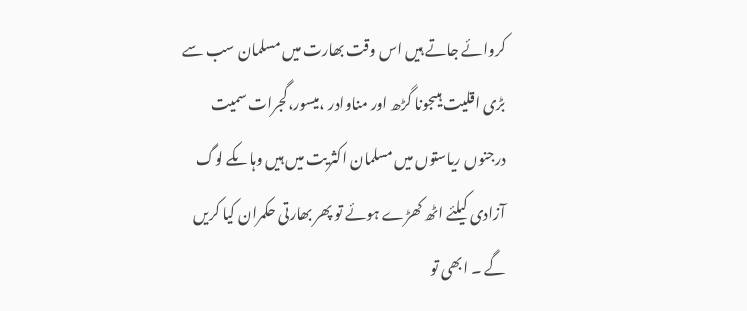کروائے جاتے ہیں اس وقت بھارت میں مسلمان سب سے بڑی اقلیت ہیںجونا گڑھ اور مناوادر ،میسور،گجرات سمیت درجنوں ریاستوں میں مسلمان اکثریت میں ہیں وہاںکے لوگ آزادی کیلئے اٹھ کھڑے ہوئے تو پھر بھارتی حکمران کیا کریں گے ۔ ابھی تو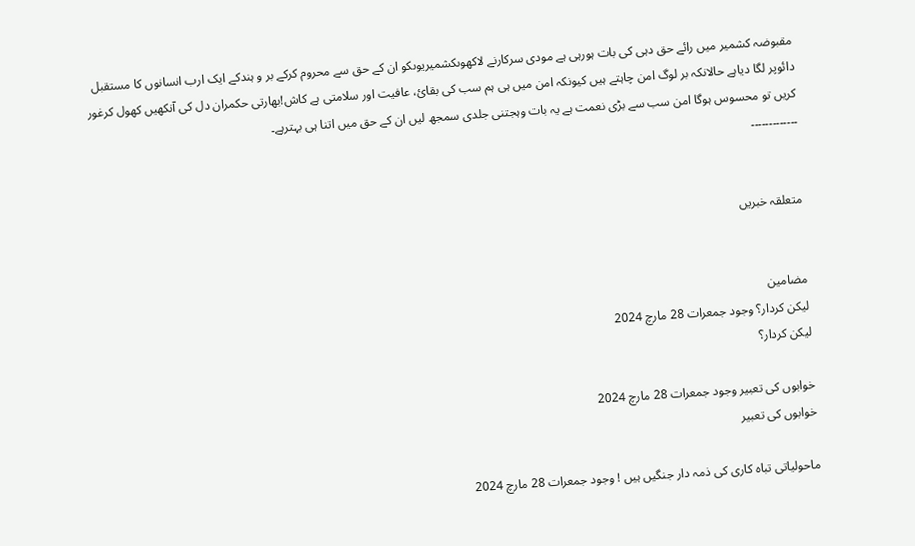مقبوضہ کشمیر میں رائے حق دہی کی بات ہورہی ہے مودی سرکارنے لاکھوںکشمیریوںکو ان کے حق سے محروم کرکے بر و ہندکے ایک ارب انسانوں کا مستقبل دائوپر لگا دیاہے حالانکہ بر لوگ امن چاہتے ہیں کیونکہ امن میں ہی ہم سب کی بقائ، عافیت اور سلامتی ہے کاش!بھارتی حکمران دل کی آنکھیں کھول کرغور کریں تو محسوس ہوگا امن سب سے بڑی نعمت ہے یہ بات وہجتنی جلدی سمجھ لیں ان کے حق میں اتنا ہی بہترہے۔
۔۔۔۔۔۔۔۔۔۔۔۔۔


متعلقہ خبریں


مضامین
لیکن کردار؟ وجود جمعرات 28 مارچ 2024
لیکن کردار؟

خوابوں کی تعبیر وجود جمعرات 28 مارچ 2024
خوابوں کی تعبیر

ماحولیاتی تباہ کاری کی ذمہ دار جنگیں ہیں ! وجود جمعرات 28 مارچ 2024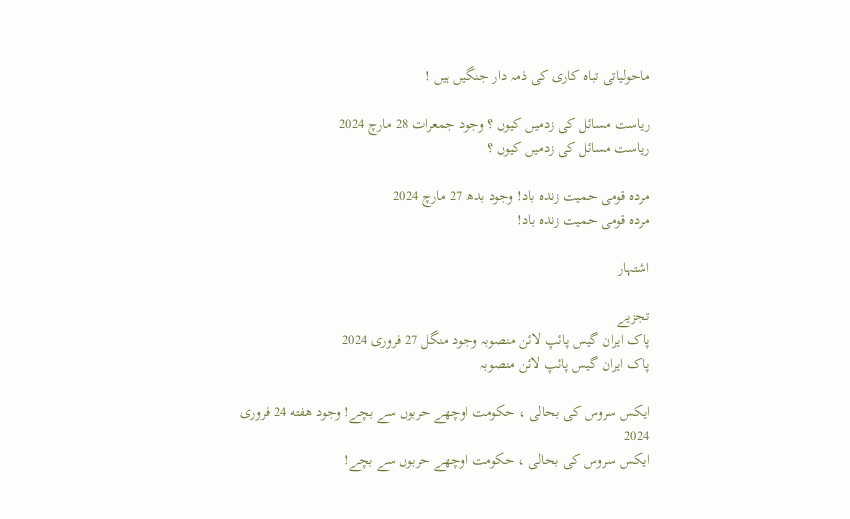ماحولیاتی تباہ کاری کی ذمہ دار جنگیں ہیں !

ریاست مسائل کی زدمیں کیوں ؟ وجود جمعرات 28 مارچ 2024
ریاست مسائل کی زدمیں کیوں ؟

مردہ قومی حمیت زندہ باد! وجود بدھ 27 مارچ 2024
مردہ قومی حمیت زندہ باد!

اشتہار

تجزیے
پاک ایران گیس پائپ لائن منصوبہ وجود منگل 27 فروری 2024
پاک ایران گیس پائپ لائن منصوبہ

ایکس سروس کی بحالی ، حکومت اوچھے حربوں سے بچے! وجود هفته 24 فروری 2024
ایکس سروس کی بحالی ، حکومت اوچھے حربوں سے بچے!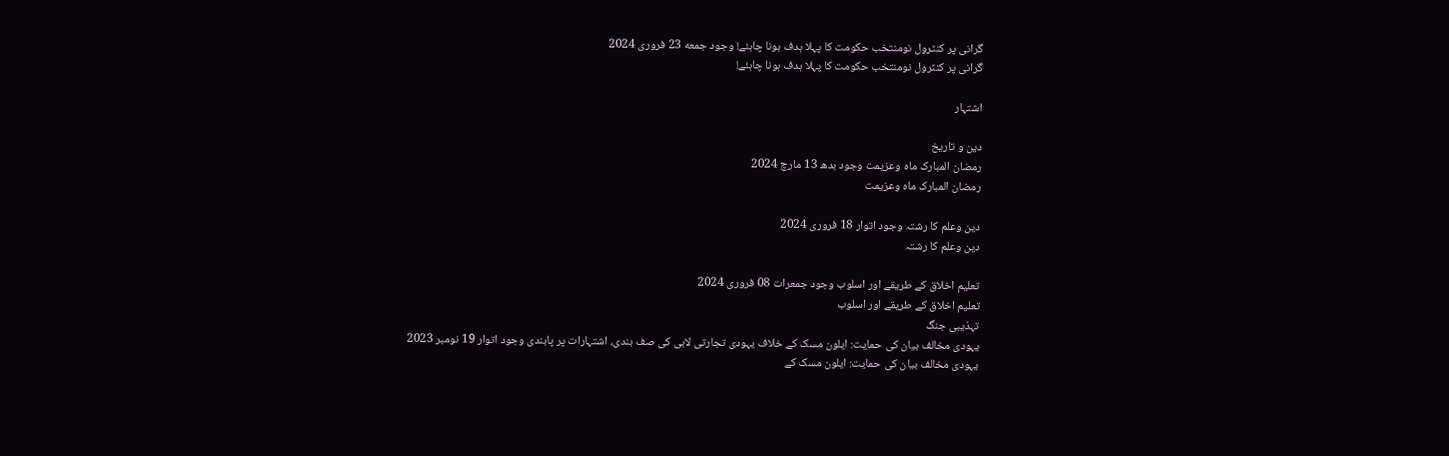گرانی پر کنٹرول نومنتخب حکومت کا پہلا ہدف ہونا چاہئے! وجود جمعه 23 فروری 2024
گرانی پر کنٹرول نومنتخب حکومت کا پہلا ہدف ہونا چاہئے!

اشتہار

دین و تاریخ
رمضان المبارک ماہ وعزیمت وجود بدھ 13 مارچ 2024
رمضان المبارک ماہ وعزیمت

دین وعلم کا رشتہ وجود اتوار 18 فروری 2024
دین وعلم کا رشتہ

تعلیم اخلاق کے طریقے اور اسلوب وجود جمعرات 08 فروری 2024
تعلیم اخلاق کے طریقے اور اسلوب
تہذیبی جنگ
یہودی مخالف بیان کی حمایت: ایلون مسک کے خلاف یہودی تجارتی لابی کی صف بندی، اشتہارات پر پابندی وجود اتوار 19 نومبر 2023
یہودی مخالف بیان کی حمایت: ایلون مسک کے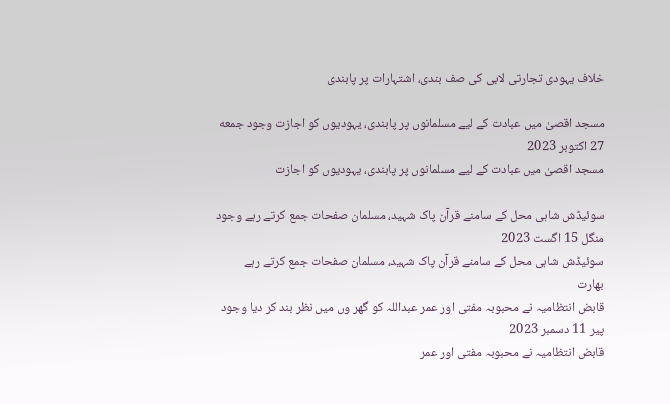خلاف یہودی تجارتی لابی کی صف بندی، اشتہارات پر پابندی

مسجد اقصیٰ میں عبادت کے لیے مسلمانوں پر پابندی، یہودیوں کو اجازت وجود جمعه 27 اکتوبر 2023
مسجد اقصیٰ میں عبادت کے لیے مسلمانوں پر پابندی، یہودیوں کو اجازت

سوئیڈش شاہی محل کے سامنے قرآن پاک شہید، مسلمان صفحات جمع کرتے رہے وجود منگل 15 اگست 2023
سوئیڈش شاہی محل کے سامنے قرآن پاک شہید، مسلمان صفحات جمع کرتے رہے
بھارت
قابض انتظامیہ نے محبوبہ مفتی اور عمر عبداللہ کو گھر وں میں نظر بند کر دیا وجود پیر 11 دسمبر 2023
قابض انتظامیہ نے محبوبہ مفتی اور عمر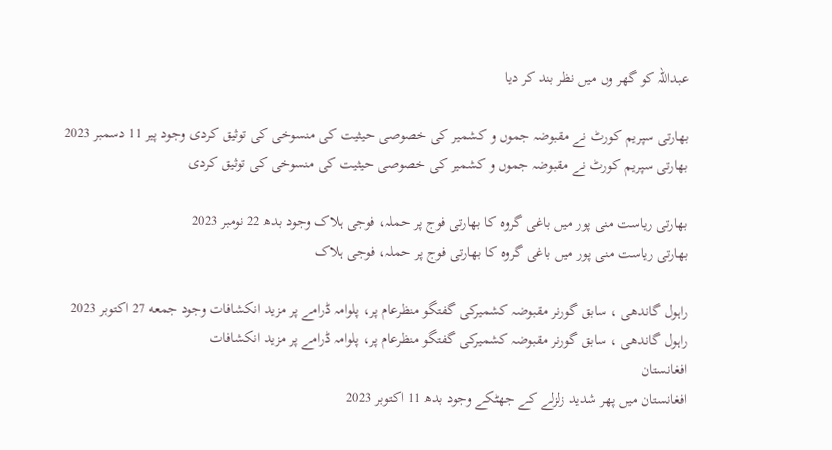عبداللہ کو گھر وں میں نظر بند کر دیا

بھارتی سپریم کورٹ نے مقبوضہ جموں و کشمیر کی خصوصی حیثیت کی منسوخی کی توثیق کردی وجود پیر 11 دسمبر 2023
بھارتی سپریم کورٹ نے مقبوضہ جموں و کشمیر کی خصوصی حیثیت کی منسوخی کی توثیق کردی

بھارتی ریاست منی پور میں باغی گروہ کا بھارتی فوج پر حملہ، فوجی ہلاک وجود بدھ 22 نومبر 2023
بھارتی ریاست منی پور میں باغی گروہ کا بھارتی فوج پر حملہ، فوجی ہلاک

راہول گاندھی ، سابق گورنر مقبوضہ کشمیرکی گفتگو منظرعام پر، پلوامہ ڈرامے پر مزید انکشافات وجود جمعه 27 اکتوبر 2023
راہول گاندھی ، سابق گورنر مقبوضہ کشمیرکی گفتگو منظرعام پر، پلوامہ ڈرامے پر مزید انکشافات
افغانستان
افغانستان میں پھر شدید زلزلے کے جھٹکے وجود بدھ 11 اکتوبر 2023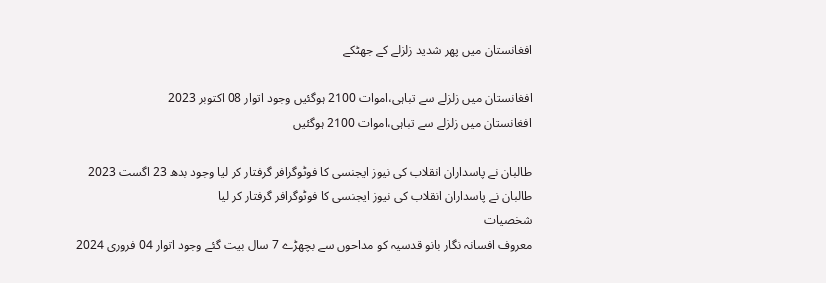افغانستان میں پھر شدید زلزلے کے جھٹکے

افغانستان میں زلزلے سے تباہی،اموات 2100 ہوگئیں وجود اتوار 08 اکتوبر 2023
افغانستان میں زلزلے سے تباہی،اموات 2100 ہوگئیں

طالبان نے پاسداران انقلاب کی نیوز ایجنسی کا فوٹوگرافر گرفتار کر لیا وجود بدھ 23 اگست 2023
طالبان نے پاسداران انقلاب کی نیوز ایجنسی کا فوٹوگرافر گرفتار کر لیا
شخصیات
معروف افسانہ نگار بانو قدسیہ کو مداحوں سے بچھڑے 7 سال بیت گئے وجود اتوار 04 فروری 2024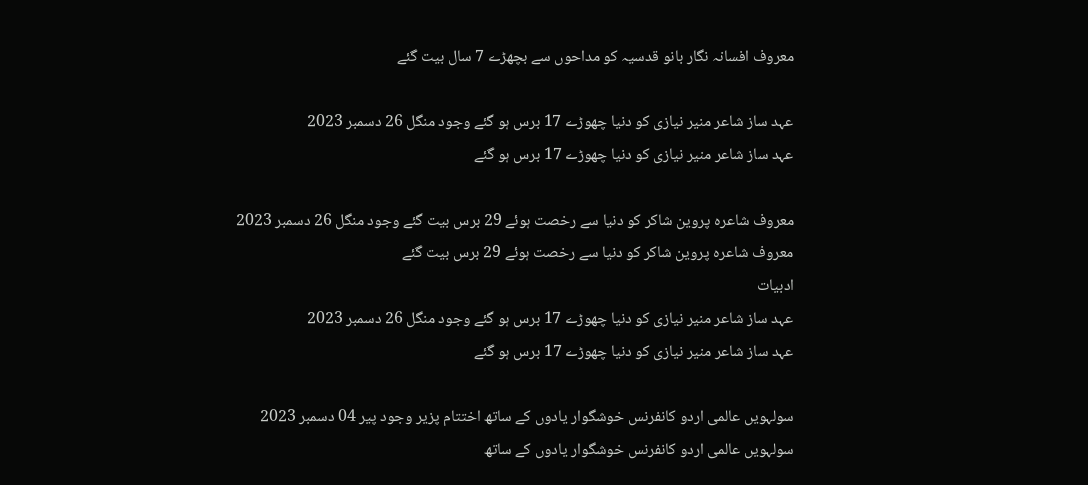معروف افسانہ نگار بانو قدسیہ کو مداحوں سے بچھڑے 7 سال بیت گئے

عہد ساز شاعر منیر نیازی کو دنیا چھوڑے 17 برس ہو گئے وجود منگل 26 دسمبر 2023
عہد ساز شاعر منیر نیازی کو دنیا چھوڑے 17 برس ہو گئے

معروف شاعرہ پروین شاکر کو دنیا سے رخصت ہوئے 29 برس بیت گئے وجود منگل 26 دسمبر 2023
معروف شاعرہ پروین شاکر کو دنیا سے رخصت ہوئے 29 برس بیت گئے
ادبیات
عہد ساز شاعر منیر نیازی کو دنیا چھوڑے 17 برس ہو گئے وجود منگل 26 دسمبر 2023
عہد ساز شاعر منیر نیازی کو دنیا چھوڑے 17 برس ہو گئے

سولہویں عالمی اردو کانفرنس خوشگوار یادوں کے ساتھ اختتام پزیر وجود پیر 04 دسمبر 2023
سولہویں عالمی اردو کانفرنس خوشگوار یادوں کے ساتھ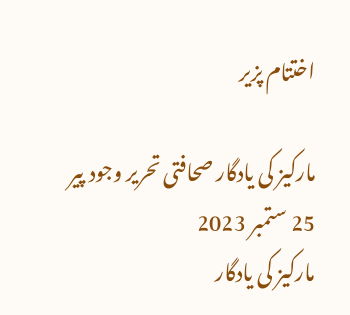اختتام پزیر

مارکیز کی یادگار صحافتی تحریر وجود پیر 25 ستمبر 2023
مارکیز کی یادگار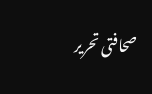صحافتی تحریر